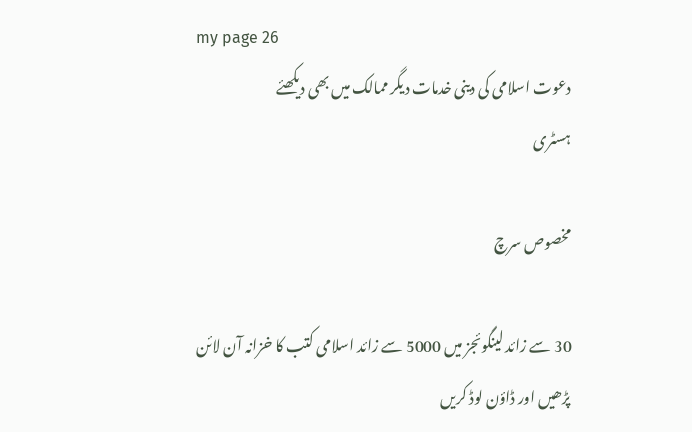my page 26
دعوت اسلامی کی دینی خدمات دیگر ممالک میں بھی دیکھئے
ہسٹری

مخصوص سرچ

30 سے زائد لینگوئجز میں 5000 سے زائد اسلامی کتب کا خزانہ آن لائن پڑھیں اور ڈاؤن لوڈ کریں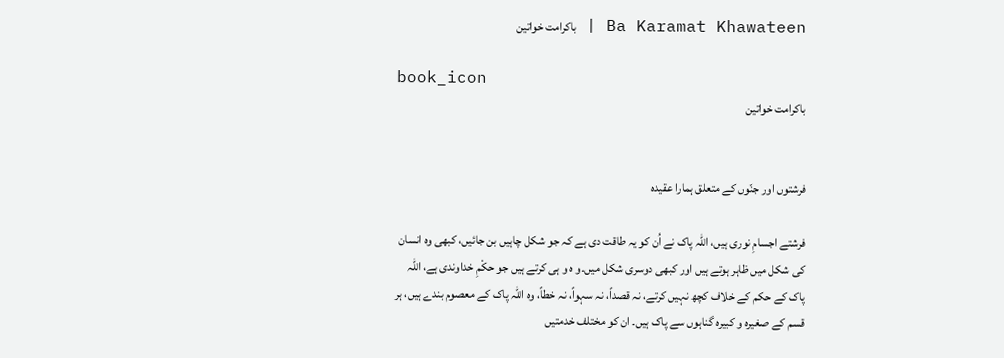Ba Karamat Khawateen | باکرامت خواتین

book_icon
باکرامت خواتین


فرشتوں اور جنّوں کے متعلق ہمارا عقیدہ

فرشتے اجسامِ نوری ہیں، اللہ پاک نے اُن کو یہ طاقت دی ہے کہ جو شکل چاہیں بن جائیں، کبھی وہ انسان کی شکل میں ظاہر ہوتے ہیں اور کبھی دوسری شکل میں۔و ہ و ہی کرتے ہیں جو حکْمِ خداوندی ہے، اللہ پاک کے حکم کے خلاف کچھ نہیں کرتے، نہ قصداً، نہ سہواً، نہ خطاً، وہ اللہ پاک کے معصوم بندے ہیں، ہر قسم کے صغیرہ و کبیرہ گناہوں سے پاک ہیں۔ ان کو مختلف خدمتیں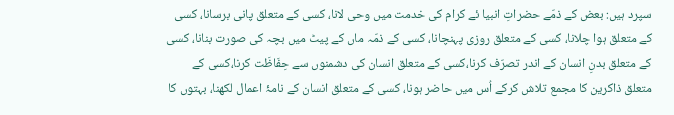سپرد ہیں: بعض کے ذمّے حضراتِ انبیا ئے کرام کی خدمت میں وحی لانا، کسی کے متعلق پانی برسانا، کسی کے متعلق ہوا چلانا، کسی کے متعلق روزی پہنچانا، کسی کے ذمّہ ماں کے پیٹ میں بچہ کی صورت بنانا، کسی کے متعلق بدنِ انسان کے اندر تصرّف کرنا،کسی کے متعلق انسان کی دشمنوں سے حِفَاظَت کرنا،کسی کے متعلق ذاکرین کا مجمع تلاش کرکے اُس میں حاضر ہونا، کسی کے متعلق انسان کے نامۂ اعمال لکھنا، بہتوں کا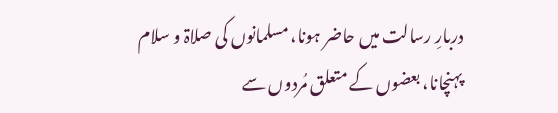دربارِ رسالت میں حاضر ہونا، مسلمانوں کی صلاۃ و سلام پہنچانا، بعضوں کے متعلق مُردوں سے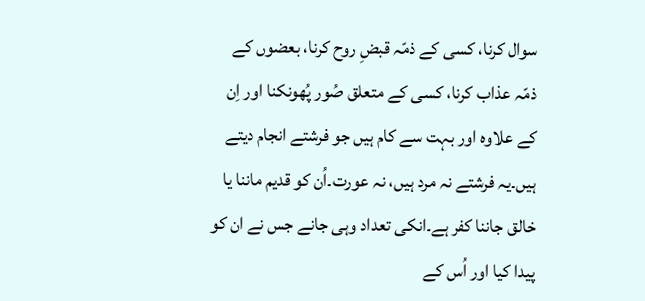سوال کرنا، کسی کے ذمّہ قبضِ روح کرنا، بعضوں کے ذمّہ عذاب کرنا، کسی کے متعلق صُور پُھونکنا اور اِن کے علاوہ اور بہت سے کام ہیں جو فرشتے انجام دیتے ہیں۔یہ فرشتے نہ مرد ہیں، نہ عورت۔اُن کو قدیم ماننا یا خالق جاننا کفر ہے۔انکی تعداد وہی جانے جس نے ان کو پیدا کیا اور اُس کے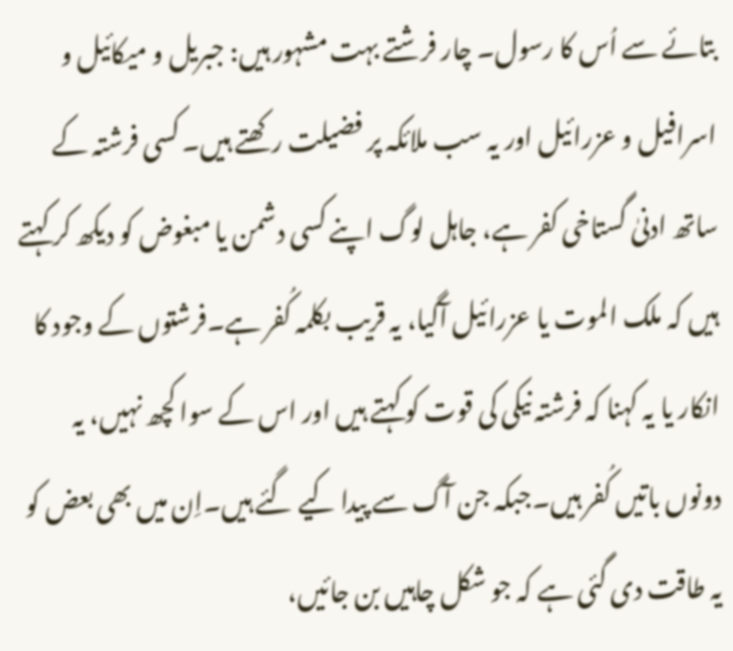بتائے سے اُس کا رسول۔ چار فرشتے بہت مشہور ہیں: جبریل و میکائیل و اسرافیل و عزرائیل اور یہ سب ملائکہ پر فضیلت رکھتے ہیں۔ کسی فرشتہ کے ساتھ ادنیٰ گستاخی کفر ہے، جاہل لوگ اپنے کسی دشمن یا مبغوض کو دیکھ کر کہتے ہیں کہ ملک الموت یا عزرائیل آگیا، یہ قریب بکلمہ کُفر ہے۔فرشتوں کے وجود کا انکار یا یہ کہنا کہ فرشتہ نیکی کی قوت کو کہتے ہیں اور اس کے سوا کچھ نہیں، یہ دونوں باتیں کُفر ہیں۔جبکہ جن آگ سے پیدا کیے گئے ہیں۔اِن میں بھی بعض کو یہ طاقت دی گئی ہے کہ جو شکل چاہیں بن جائیں،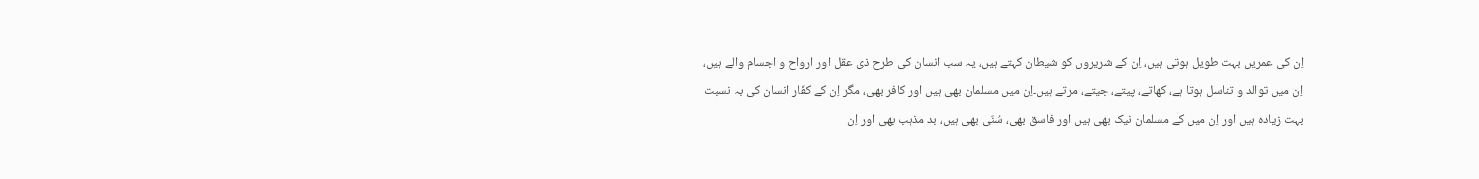اِن کی عمریں بہت طویل ہوتی ہیں، اِن کے شریروں کو شیطان کہتے ہیں، یہ سب انسان کی طرح ذی عقل اور ارواح و اجسام والے ہیں، اِن میں توالد و تناسل ہوتا ہے، کھاتے، پیتے، جیتے، مرتے ہیں۔اِن میں مسلمان بھی ہیں اور کافر بھی، مگر اِن کے کفّار انسان کی بہ نسبت بہت زیادہ ہیں اور اِن میں کے مسلمان نیک بھی ہیں اور فاسق بھی، سُنّی بھی ہیں، بد مذہب بھی اور اِن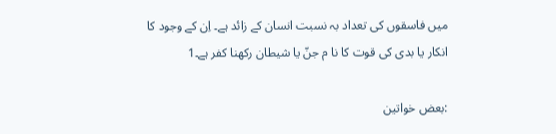میں فاسقوں کی تعداد بہ نسبت انسان کے زائد ہے۔ اِن کے وجود کا انکار یا بدی کی قوت کا نا م جنّ یا شیطان رکھنا کفر ہے۔1

:بعض خواتین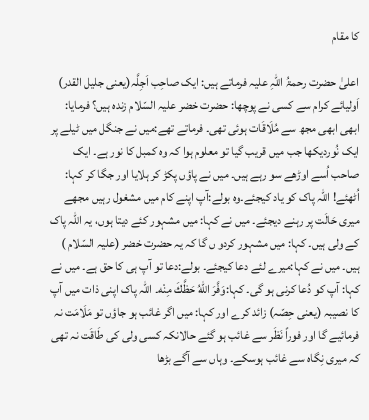کا مقام

اعلیٰ حضرت رحمۃُ اللہِ علیہ فرماتے ہیں: ایک صاحِب اَجِلَّہ(یعنی جلیل القدر) اَولیائے کرام سے کسی نے پوچھا: حضرت خضر علیہ السّلام زندہ ہیں؟ فرمایا: ابھی ابھی مجھ سے مُلَاقَات ہوئی تھی۔ فرماتے تھے:میں نے جنگل میں ٹیلے پر ایک نُوردیکھا جب میں قریب گیا تو معلوم ہوا کہ وہ کمبل کا نور ہے۔ ایک صاحب اُسے اوڑھے سو رہے ہیں۔ میں نے پاؤں پکڑ کر ہلایا اور جگا کر کہا: اُٹھئے! اللہ پاک کو یاد کیجئے۔وہ بولے:آپ اپنے کام میں مشغول رہیں مجھے میری حَالَت پر رہنے دیجئے۔ میں نے کہا: میں مشہور کئے دیتا ہوں، یہ اللہ پاک کے ولی ہیں۔ کہا: میں مشہور کردو ں گا کہ یہ حضرت خضر (علیہ السّلام ) ہیں۔ میں نے کہا:میرے لئے دعا کیجئے۔ بولے:دعا تو آپ ہی کا حق ہے۔ میں نے کہا: آپ کو دُعا کرنی ہو گی۔ کہا:وَفَّرَ اللهُ حَظَّكَ مِنْه۔ اللہ پاک اپنی ذات میں آپ کا نصیبہ (یعنی حِصّہ) زائد کرے اور کہا: میں اگر غائب ہو جاؤں تو مَلَامَت نہ فرمائیے گا اور فوراً نَظَر سے غائب ہو گئے حالانکہ کسی ولی کی طَاقَت نہ تھی کہ میری نِگاہ سے غائب ہوسکے۔ وہاں سے آگے بڑھا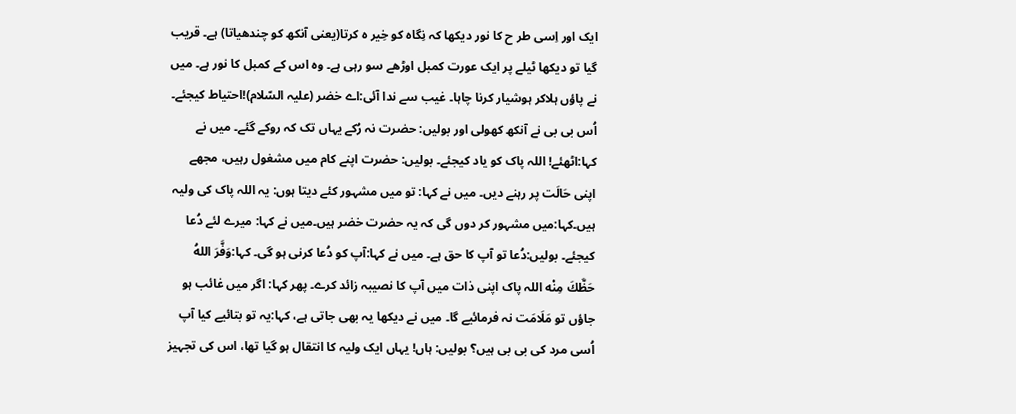ایک اور اِسی طر ح کا نور دیکھا کہ نِگاہ کو خِیر ہ کرتا(یعنی آنکھ کو چندھیاتا) ہے۔ قریب گیا تو دیکھا ٹیلے پر ایک عورت کمبل اوڑھے سو رہی ہے۔ وہ اس کے کمبل کا نور ہے۔ میں نے پاؤں ہلاکر ہوشیار کرنا چاہا۔ غیب سے ندا آئی:اے خضر (علیہ السّلام)!احتیاط کیجئے۔ اُس بی بی نے آنکھ کھولی اور بولیں: حضرت نہ رُکے یہاں تک کہ روکے گئے۔ میں نے کہا:اٹھئے! اللہ پاک کو یاد کیجئے۔ بولیں: حضرت اپنے کام میں مشغول رہیں، مجھے اپنی حَالَت پر رہنے دیں۔ میں نے کہا: تو میں مشہور کئے دیتا ہوں: یہ اللہ پاک کی ولیہ ہیں۔کہا:میں مشہور کر دوں گی کہ یہ حضرت خضر ہیں۔میں نے کہا: میرے لئے دُعا کیجئے۔ بولیں:دُعا تو آپ کا حق ہے۔ میں نے کہا:آپ کو دُعا کرنی ہو گی۔ کہا:وَفَّرَ اللهُ حَظَّكَ مِنْه اللہ پاک اپنی ذات میں آپ کا نصیبہ زائد کرے۔ پھر کہا: اگر میں غائب ہو جاؤں تو مَلَامَت نہ فرمائیے گا۔ میں نے دیکھا یہ بھی جاتی ہے، کہا:یہ تو بتائیے کیا آپ اُسی مرد کی بی بی ہیں؟ بولیں: ہاں! یہاں ایک ولیہ کا انتقال ہو گیا تھا، اس کی تجہیز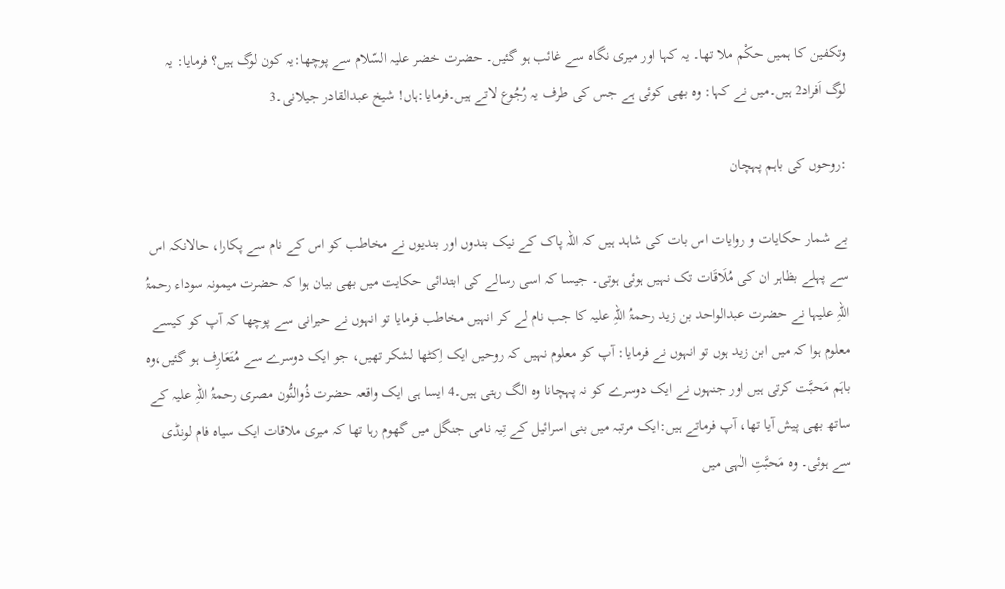وتکفین کا ہمیں حکْم ملا تھا۔ یہ کہا اور میری نگاہ سے غائب ہو گئیں۔ حضرت خضر علیہ السّلام سے پوچھا:یہ کون لوگ ہیں؟ فرمایا: یہ لوگ اَفراد2 ہیں۔میں نے کہا: وہ بھی کوئی ہے جس کی طرف یہ رُجُوع لاتے ہیں۔فرمایا:ہاں! شیخ عبدالقادر جیلانی۔3

:روحوں کی باہم پہچان

بے شمار حکایات و روایات اس بات کی شاہد ہیں کہ اللہ پاک کے نیک بندوں اور بندیوں نے مخاطب کو اس کے نام سے پکارا، حالانکہ اس سے پہلے بظاہر ان کی مُلَاقَات تک نہیں ہوئی ہوتی۔ جیسا کہ اسی رسالے کی ابتدائی حکایت میں بھی بیان ہوا کہ حضرت میمونہ سوداء رحمۃُ اللہِ علیہا نے حضرت عبدالواحد بن زید رحمۃُ اللہِ علیہ کا جب نام لے کر انہیں مخاطب فرمایا تو انہوں نے حیرانی سے پوچھا کہ آپ کو کیسے معلوم ہوا کہ میں ابن زید ہوں تو انہوں نے فرمایا: آپ کو معلوم نہیں کہ روحیں ایک اِکٹھا لشکر تھیں، جو ایک دوسرے سے مُتَعَارِف ہو گئیں،وہ باہَم مَحبَّت کرتی ہیں اور جنہوں نے ایک دوسرے کو نہ پہچانا وہ الگ رہتی ہیں۔4 ایسا ہی ایک واقعہ حضرت ذُوالنُّون مصری رحمۃُ اللہِ علیہ کے ساتھ بھی پیش آیا تھا، آپ فرماتے ہیں:ایک مرتبہ میں بنی اسرائیل کے تِیہ نامی جنگل میں گھوم رہا تھا کہ میری ملاقات ایک سیاہ فام لونڈی سے ہوئی۔ وہ مَحبَّتِ الٰہی میں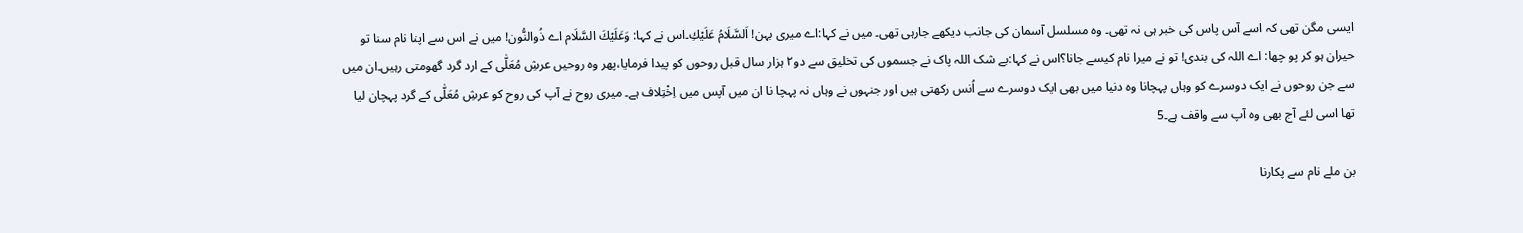ایسی مگن تھی کہ اسے آس پاس کی خبر ہی نہ تھی۔ وہ مسلسل آسمان کی جانب دیکھے جارہی تھی۔ میں نے کہا:اے میری بہن! اَلسَّلَامُ عَلَیْكِ۔اس نے کہا: وَعَلَیْكَ السَّلَام اے ذُوالنُّون! میں نے اس سے اپنا نام سنا تو حیران ہو کر پو چھا: اے اللہ کی بندی! تو نے میرا نام کیسے جانا؟اس نے کہا:بے شک اللہ پاک نے جسموں کی تخلیق سے دو۲ ہزار سال قبل روحوں کو پیدا فرمایا،پھر وہ روحیں عرشِ مُعَلّٰی کے ارد گرد گھومتی رہیں۔ان میں سے جن روحوں نے ایک دوسرے کو وہاں پہچانا وہ دنیا میں بھی ایک دوسرے سے اُنس رکھتی ہیں اور جنہوں نے وہاں نہ پہچا نا ان میں آپس میں اِخْتِلاف ہے۔ میری روح نے آپ کی روح کو عرشِ مُعَلّٰی کے گرد پہچان لیا تھا اسی لئے آج بھی وہ آپ سے واقف ہے۔5

بن ملے نام سے پکارنا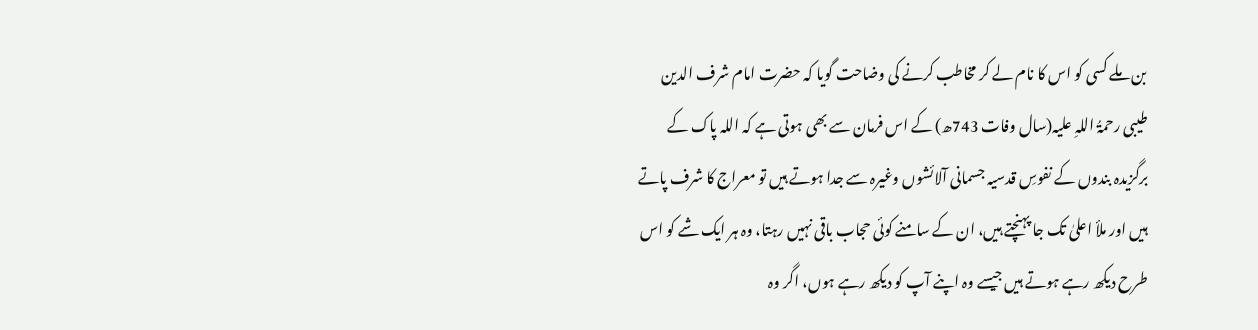بن ملے کسی کو اس کا نام لے کر مخاطب کرنے کی وضاحت گویا کہ حضرت امام شرف الدین طیبی رحمۃُ اللہِ علیہ(سال وفات 743ھ) کے اس فرمان سے بھی ہوتی ہے کہ اللہ پاک کے برگزیدہ بندوں کے نفوسِ قدسیہ جسمانی آلائشوں وغیرہ سے جدا ہوتے ہیں تو معراج کا شرف پاتے ہیں اور ملأ اعلیٰ تک جا پہنچتے ہیں، ان کے سامنے کوئی حجاب باقی نہیں رہتا، وہ ہر ایک شے کو اس طرح دیکھ رہے ہوتے ہیں جیسے وہ اپنے آپ کو دیکھ رہے ہوں، اگر وہ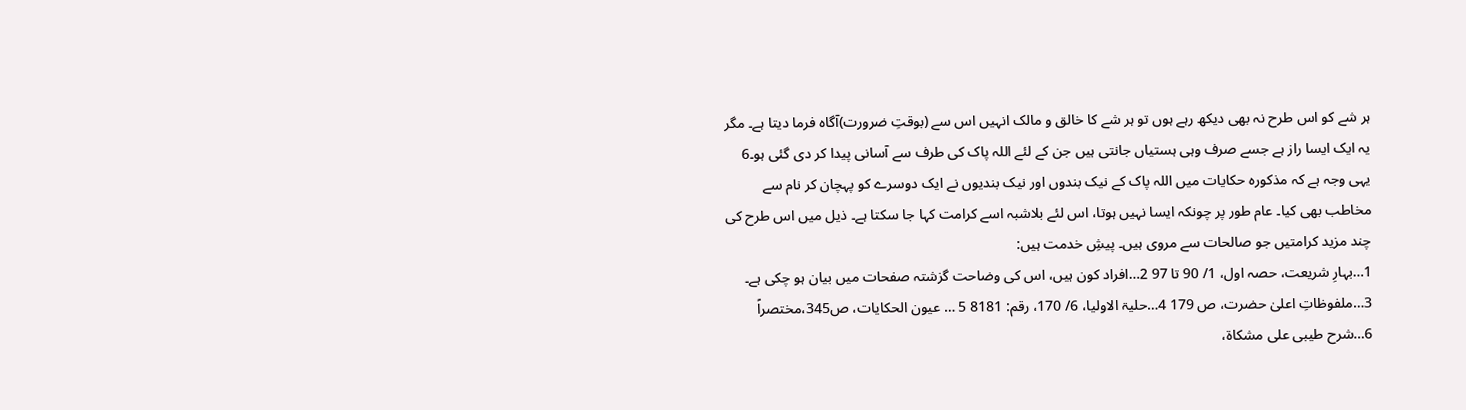ہر شے کو اس طرح نہ بھی دیکھ رہے ہوں تو ہر شے کا خالق و مالک انہیں اس سے (بوقتِ ضرورت)آگاہ فرما دیتا ہے۔ مگر یہ ایک ایسا راز ہے جسے صرف وہی ہستیاں جانتی ہیں جن کے لئے اللہ پاک کی طرف سے آسانی پیدا کر دی گئی ہو۔6 یہی وجہ ہے کہ مذکورہ حکایات میں اللہ پاک کے نیک بندوں اور نیک بندیوں نے ایک دوسرے کو پہچان کر نام سے مخاطب بھی کیا۔ عام طور پر چونکہ ایسا نہیں ہوتا، اس لئے بلاشبہ اسے کرامت کہا جا سکتا ہے۔ ذیل میں اس طرح کی چند مزید کرامتیں جو صالحات سے مروی ہیں۔ پیشِ خدمت ہیں:
1…بہارِ شریعت، حصہ اول، 1/ 90 تا 97 2…افراد کون ہیں، اس کی وضاحت گزشتہ صفحات میں بیان ہو چکی ہے۔ 3…ملفوظاتِ اعلیٰ حضرت، ص 179 4…حلیۃ الاولیا، 6/ 170، رقم: 8181 5 … عیون الحکایات، ص345،مختصراً 6…شرح طیبی علی مشکاۃ،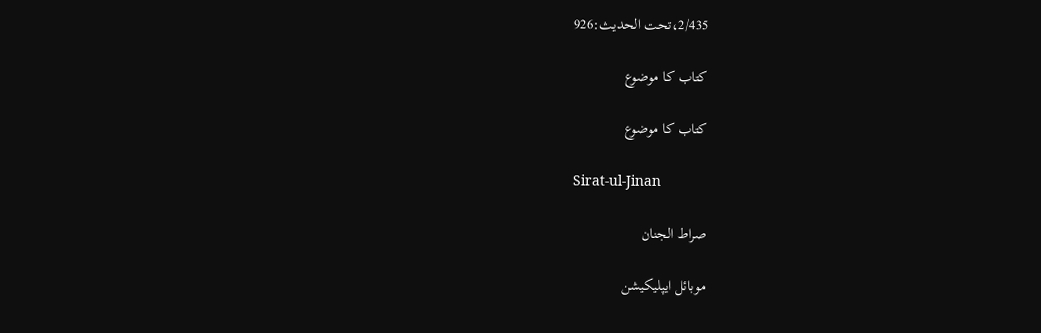2/435،تحت الحدیث:926

کتاب کا موضوع

کتاب کا موضوع

Sirat-ul-Jinan

صراط الجنان

موبائل ایپلیکیشن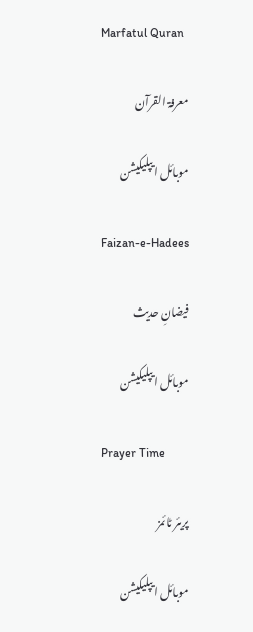Marfatul Quran

معرفۃ القرآن

موبائل ایپلیکیشن

Faizan-e-Hadees

فیضانِ حدیث

موبائل ایپلیکیشن

Prayer Time

پریئر ٹائمز

موبائل ایپلیکیشن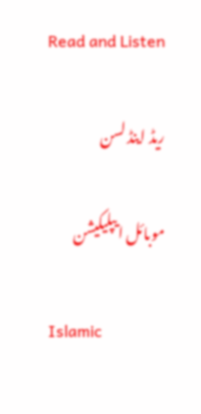Read and Listen

ریڈ اینڈ لسن

موبائل ایپلیکیشن

Islamic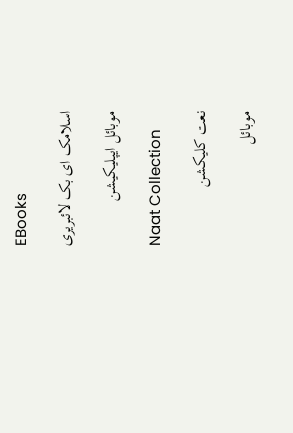EBooks

اسلامک ای بک لائبریری

موبائل ایپلیکیشن

Naat Collection

نعت کلیکشن

موبائل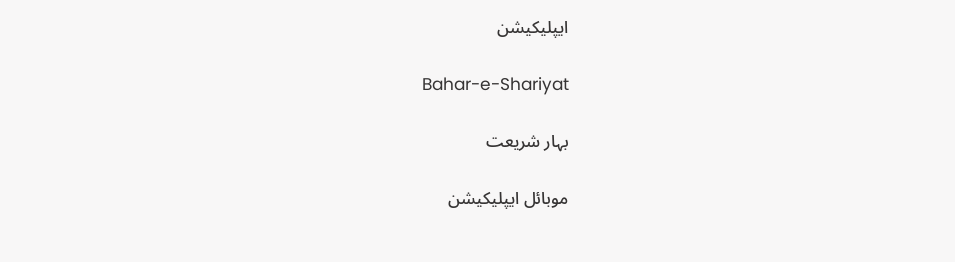ایپلیکیشن

Bahar-e-Shariyat

بہار شریعت

موبائل ایپلیکیشن